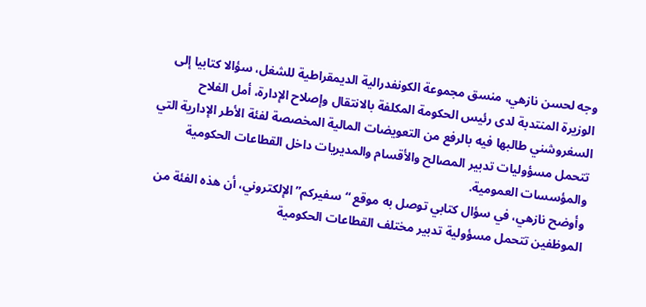وجه لحسن نازهي، منسق مجموعة الكونفدرالية الديمقراطية للشغل، سؤالا كتابيا إلى الوزيرة المنتدبة لدى رئيس الحكومة المكلفة بالانتقال وإصلاح الإدارة، أمل الفلاح السغروشني طالبها فيه بالرفع من التعويضات المالية المخصصة لفئة الأطر الإدارية التي تتحمل مسؤوليات تدبير المصالح والأقسام والمديريات داخل القطاعات الحكومية والمؤسسات العمومية.
وأوضح نازهي، في سؤال كتابي توصل به موقع “سفيركم” الإلكتروني، أن هذه الفئة من الموظفين تتحمل مسؤولية تدبير مختلف القطاعات الحكومية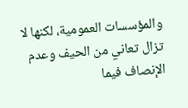والمؤسسات العمومية، لكنها لا تزال تعاني من الحيف وعدم الإنصاف فيما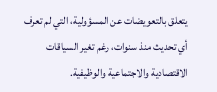يتعلق بالتعويضات عن المسؤولية، التي لم تعرف أي تحديث منذ سنوات، رغم تغير السياقات الاقتصادية والاجتماعية والوظيفية.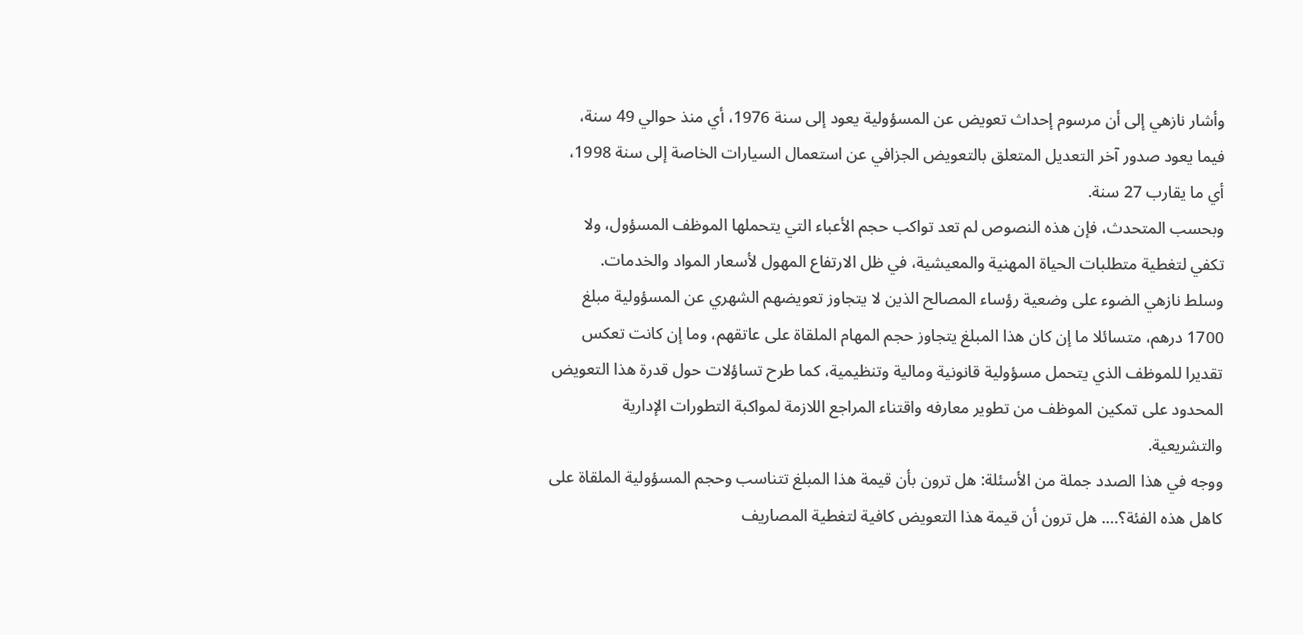وأشار نازهي إلى أن مرسوم إحداث تعويض عن المسؤولية يعود إلى سنة 1976، أي منذ حوالي 49 سنة، فيما يعود صدور آخر التعديل المتعلق بالتعويض الجزافي عن استعمال السيارات الخاصة إلى سنة 1998، أي ما يقارب 27 سنة.
وبحسب المتحدث، فإن هذه النصوص لم تعد تواكب حجم الأعباء التي يتحملها الموظف المسؤول، ولا تكفي لتغطية متطلبات الحياة المهنية والمعيشية، في ظل الارتفاع المهول لأسعار المواد والخدمات.
وسلط نازهي الضوء على وضعية رؤساء المصالح الذين لا يتجاوز تعويضهم الشهري عن المسؤولية مبلغ 1700 درهم، متسائلا ما إن كان هذا المبلغ يتجاوز حجم المهام الملقاة على عاتقهم، وما إن كانت تعكس تقديرا للموظف الذي يتحمل مسؤولية قانونية ومالية وتنظيمية، كما طرح تساؤلات حول قدرة هذا التعويض المحدود على تمكين الموظف من تطوير معارفه واقتناء المراجع اللازمة لمواكبة التطورات الإدارية والتشريعية.
ووجه في هذا الصدد جملة من الأسئلة: هل ترون بأن قيمة هذا المبلغ تتناسب وحجم المسؤولية الملقاة على كاهل هذه الفئة؟…. هل ترون أن قيمة هذا التعويض كافية لتغطية المصاريف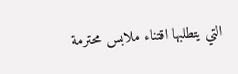التي يتطلبها اقتناء ملابس محترمة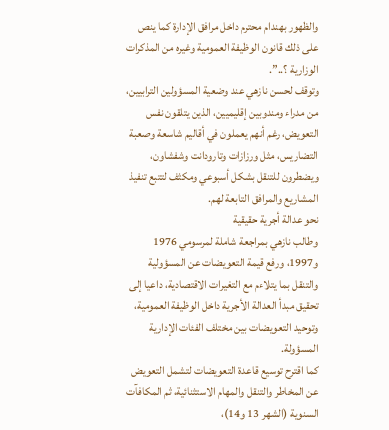والظهور بهندام محترم داخل مرافق الإدارة كما ينص على ذلك قانون الوظيفة العمومية وغيره من المذكرات الوزارية ؟..”.
وتوقف لحسن نازهي عند وضعية المسؤولين الترابيين، من مدراء ومندوبين إقليميين، الذين يتلقون نفس التعويض، رغم أنهم يعملون في أقاليم شاسعة وصعبة التضاريس، مثل ورزازات وتارودانت وشفشاون، ويضطرون للتنقل بشكل أسبوعي ومكثف لتتبع تنفيذ المشاريع والمرافق التابعة لهم.
نحو عدالة أجرية حقيقية
وطالب نازهي بمراجعة شاملة لمرسومي 1976 و1997، ورفع قيمة التعويضات عن المسؤولية والتنقل بما يتلاءم مع التغيرات الاقتصادية، داعيا إلى تحقيق مبدأ العدالة الأجرية داخل الوظيفة العمومية، وتوحيد التعويضات بين مختلف الفئات الإدارية المسؤولة.
كما اقترح توسيع قاعدة التعويضات لتشمل التعويض عن المخاطر والتنقل والمهام الاستثنائية، ثم المكافآت السنوية (الشهر 13 و14)،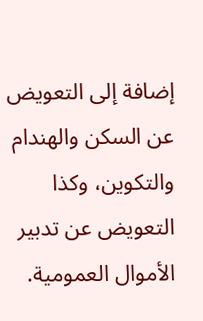إضافة إلى التعويض عن السكن والهندام والتكوين، وكذا التعويض عن تدبير الأموال العمومية.